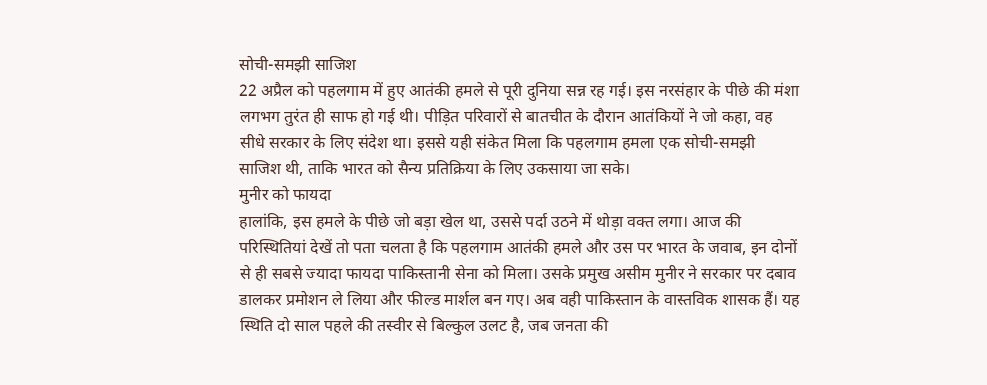सोची-समझी साजिश
22 अप्रैल को पहलगाम में हुए आतंकी हमले से पूरी दुनिया सन्न रह गई। इस नरसंहार के पीछे की मंशा लगभग तुरंत ही साफ हो गई थी। पीड़ित परिवारों से बातचीत के दौरान आतंकियों ने जो कहा, वह सीधे सरकार के लिए संदेश था। इससे यही संकेत मिला कि पहलगाम हमला एक सोची-समझी साजिश थी, ताकि भारत को सैन्य प्रतिक्रिया के लिए उकसाया जा सके।
मुनीर को फायदा
हालांकि, इस हमले के पीछे जो बड़ा खेल था, उससे पर्दा उठने में थोड़ा वक्त लगा। आज की परिस्थितियां देखें तो पता चलता है कि पहलगाम आतंकी हमले और उस पर भारत के जवाब, इन दोनों से ही सबसे ज्यादा फायदा पाकिस्तानी सेना को मिला। उसके प्रमुख असीम मुनीर ने सरकार पर दबाव डालकर प्रमोशन ले लिया और फील्ड मार्शल बन गए। अब वही पाकिस्तान के वास्तविक शासक हैं। यह स्थिति दो साल पहले की तस्वीर से बिल्कुल उलट है, जब जनता की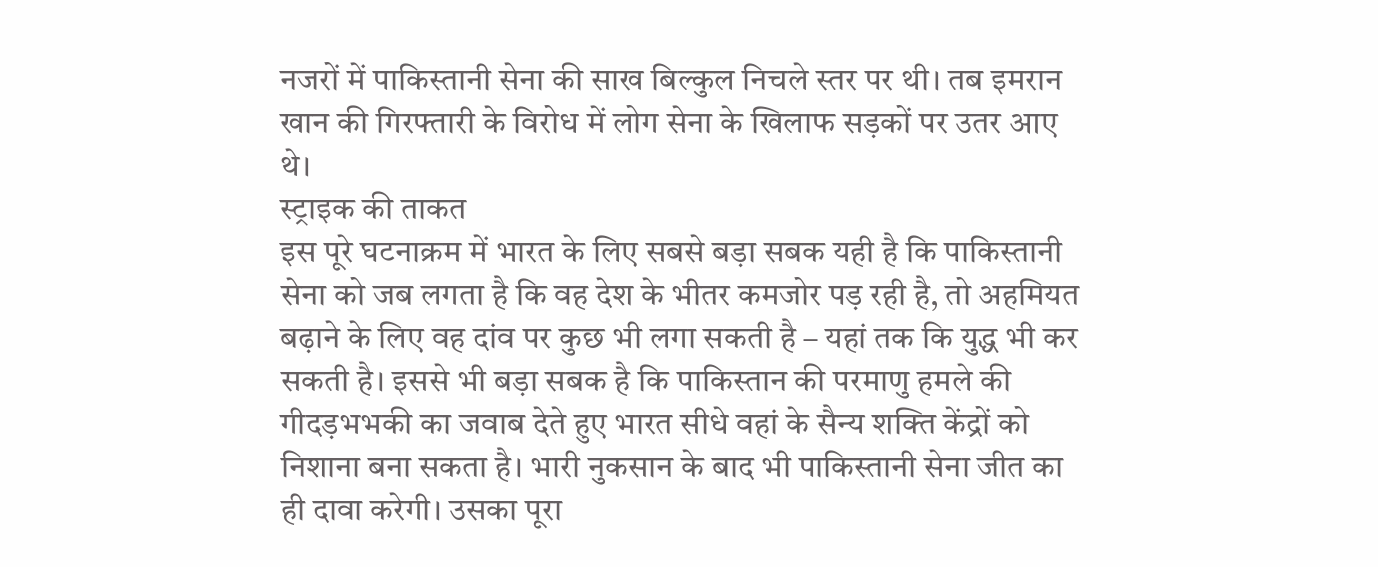नजरों में पाकिस्तानी सेना की साख बिल्कुल निचले स्तर पर थी। तब इमरान खान की गिरफ्तारी के विरोध में लोग सेना के खिलाफ सड़कों पर उतर आए थे।
स्ट्राइक की ताकत
इस पूरे घटनाक्रम में भारत के लिए सबसे बड़ा सबक यही है कि पाकिस्तानी सेना को जब लगता है कि वह देश के भीतर कमजोर पड़ रही है, तो अहमियत बढ़ाने के लिए वह दांव पर कुछ भी लगा सकती है – यहां तक कि युद्ध भी कर सकती है। इससे भी बड़ा सबक है कि पाकिस्तान की परमाणु हमले की गीदड़भभकी का जवाब देते हुए भारत सीधे वहां के सैन्य शक्ति केंद्रों को निशाना बना सकता है। भारी नुकसान के बाद भी पाकिस्तानी सेना जीत का ही दावा करेगी। उसका पूरा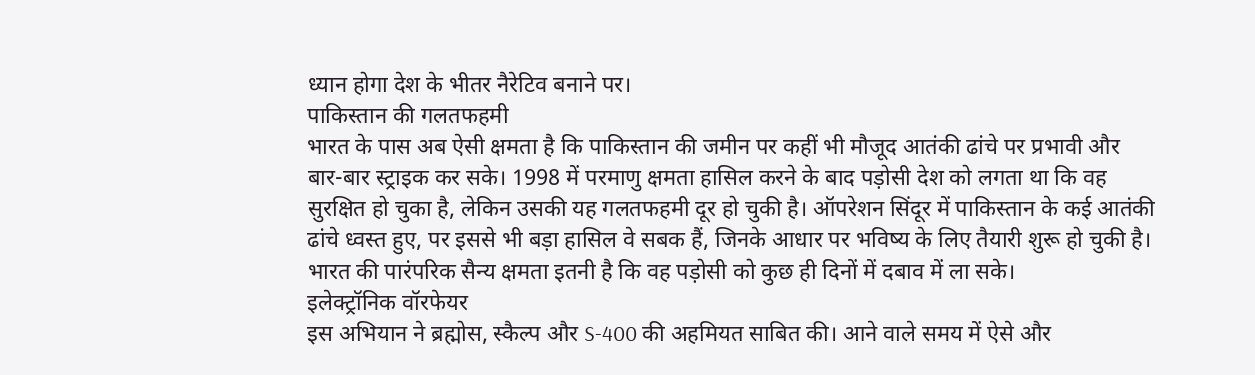ध्यान होगा देश के भीतर नैरेटिव बनाने पर।
पाकिस्तान की गलतफहमी
भारत के पास अब ऐसी क्षमता है कि पाकिस्तान की जमीन पर कहीं भी मौजूद आतंकी ढांचे पर प्रभावी और बार-बार स्ट्राइक कर सके। 1998 में परमाणु क्षमता हासिल करने के बाद पड़ोसी देश को लगता था कि वह सुरक्षित हो चुका है, लेकिन उसकी यह गलतफहमी दूर हो चुकी है। ऑपरेशन सिंदूर में पाकिस्तान के कई आतंकी ढांचे ध्वस्त हुए, पर इससे भी बड़ा हासिल वे सबक हैं, जिनके आधार पर भविष्य के लिए तैयारी शुरू हो चुकी है। भारत की पारंपरिक सैन्य क्षमता इतनी है कि वह पड़ोसी को कुछ ही दिनों में दबाव में ला सके।
इलेक्ट्रॉनिक वॉरफेयर
इस अभियान ने ब्रह्मोस, स्कैल्प और S-400 की अहमियत साबित की। आने वाले समय में ऐसे और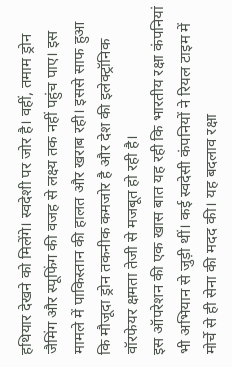हथियार देखने को मिलेंगे। स्वदेशी पर जोर है। वहीं, तमाम ड्रोन जैमिंग और स्पूफिंग की वजह से लक्ष्य तक नहीं पहुंच पाए। इस मामले में पाकिस्तान की हालत और खराब रही। इससे साफ हुआ कि मौजूदा ड्रोन तकनीक कमजोर है और देश की इलेक्ट्रॉनिक वॉरफेयर क्षमता तेजी से मजबूत हो रही है।
इस ऑपरेशन की एक खास बात यह रही कि भारतीय रक्षा कंपनियां भी अभियान से जुड़ी थीं। कई स्वदेसी कंपनियों ने रियल टाइम में मोर्चे से ही सेना की मदद की। यह बदलाव रक्षा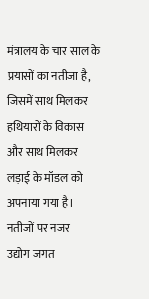मंत्रालय के चार साल के प्रयासों का नतीजा है, जिसमें साथ मिलकर हथियारों के विकास और साथ मिलकर लड़ाई के मॉडल को अपनाया गया है।
नतीजों पर नजर
उद्योग जगत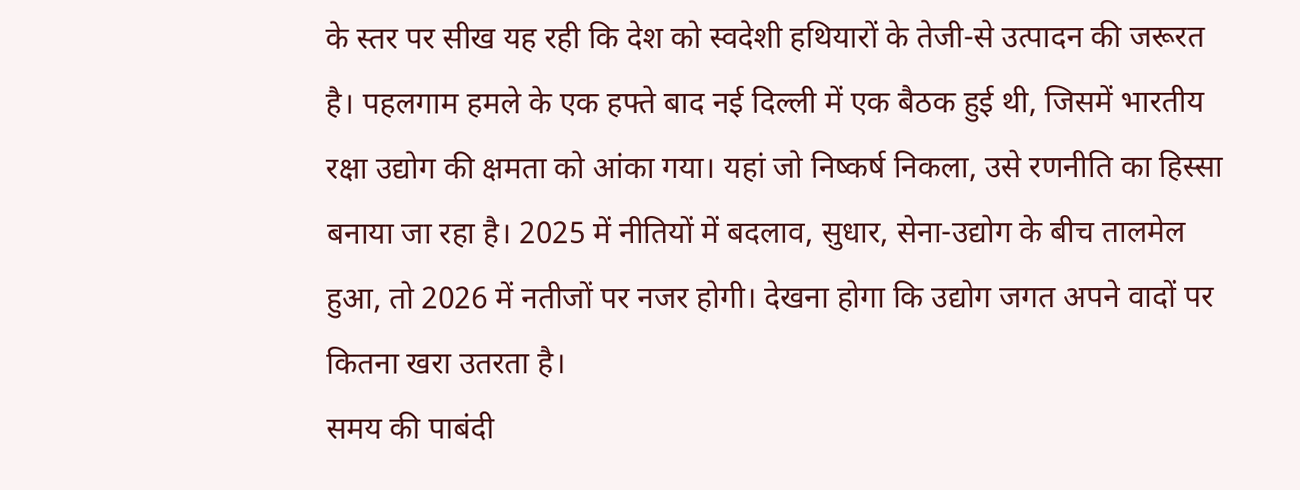के स्तर पर सीख यह रही कि देश को स्वदेशी हथियारों के तेजी-से उत्पादन की जरूरत है। पहलगाम हमले के एक हफ्ते बाद नई दिल्ली में एक बैठक हुई थी, जिसमें भारतीय रक्षा उद्योग की क्षमता को आंका गया। यहां जो निष्कर्ष निकला, उसे रणनीति का हिस्सा बनाया जा रहा है। 2025 में नीतियों में बदलाव, सुधार, सेना-उद्योग के बीच तालमेल हुआ, तो 2026 में नतीजों पर नजर होगी। देखना होगा कि उद्योग जगत अपने वादों पर कितना खरा उतरता है।
समय की पाबंदी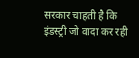सरकार चाहती है कि इंडस्ट्री जो वादा कर रही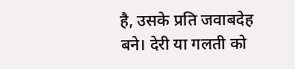है, उसके प्रति जवाबदेह बने। देरी या गलती को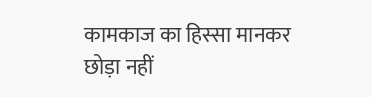कामकाज का हिस्सा मानकर छोड़ा नहीं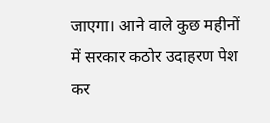जाएगा। आने वाले कुछ महीनों में सरकार कठोर उदाहरण पेश कर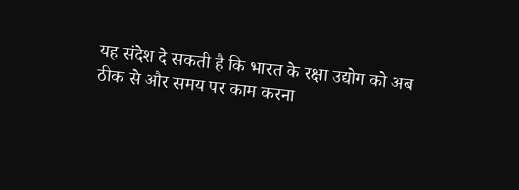यह संदेश दे सकती है कि भारत के रक्षा उद्योग को अब ठीक से और समय पर काम करना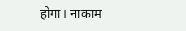होगा। नाकाम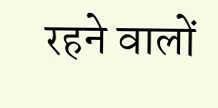रहने वालों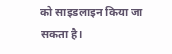को साइडलाइन किया जा सकता है।